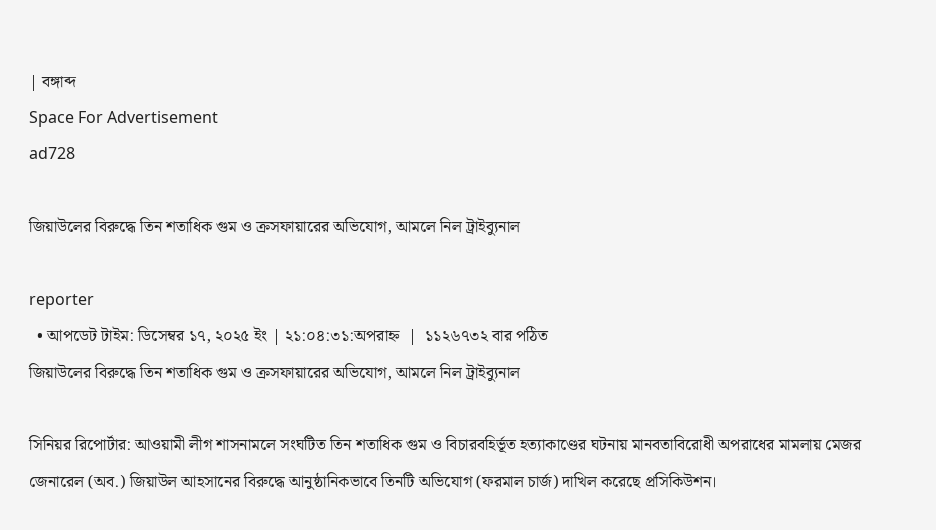| বঙ্গাব্দ
Space For Advertisement
ad728

জিয়াউলের বিরুদ্ধে তিন শতাধিক গুম ও ক্রসফায়ারের অভিযোগ, আমলে নিল ট্রাইব্যুনাল

reporter
  • আপডেট টাইম: ডিসেম্বর ১৭, ২০২৫ ইং | ২১:০৪:৩১:অপরাহ্ন  |  ১১২৬৭৩২ বার পঠিত
জিয়াউলের বিরুদ্ধে তিন শতাধিক গুম ও ক্রসফায়ারের অভিযোগ, আমলে নিল ট্রাইব্যুনাল

সিনিয়র রিপোর্টার: আওয়ামী লীগ শাসনামলে সংঘটিত তিন শতাধিক গুম ও বিচারবহির্ভূত হত্যাকাণ্ডের ঘটনায় মানবতাবিরোধী অপরাধের মামলায় মেজর জেনারেল (অব.) জিয়াউল আহসানের বিরুদ্ধে আনুষ্ঠানিকভাবে তিনটি অভিযোগ (ফরমাল চার্জ) দাখিল করেছে প্রসিকিউশন।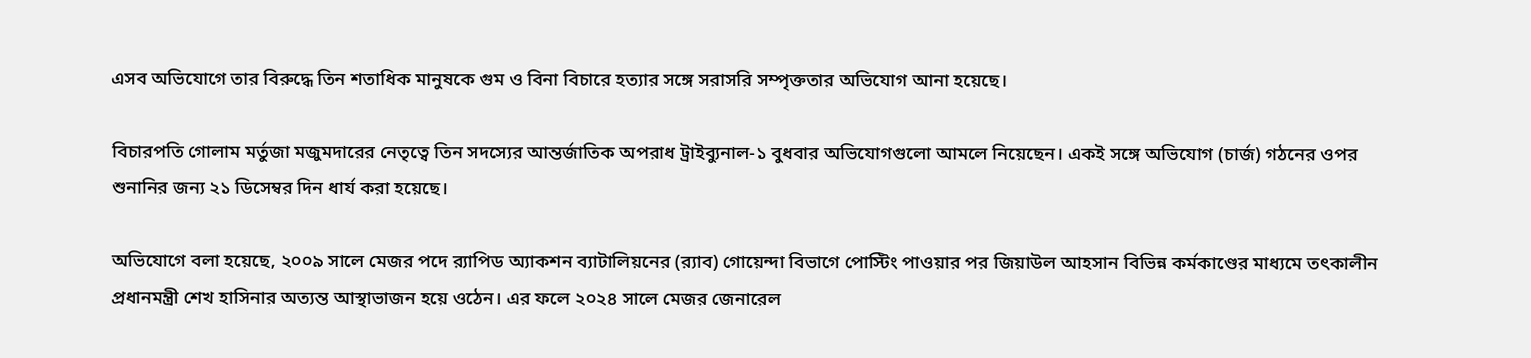এসব অভিযোগে তার বিরুদ্ধে তিন শতাধিক মানুষকে গুম ও বিনা বিচারে হত্যার সঙ্গে সরাসরি সম্পৃক্ততার অভিযোগ আনা হয়েছে।

বিচারপতি গোলাম মর্তুজা মজুমদারের নেতৃত্বে তিন সদস্যের আন্তর্জাতিক অপরাধ ট্রাইব্যুনাল-১ বুধবার অভিযোগগুলো আমলে নিয়েছেন। একই সঙ্গে অভিযোগ (চার্জ) গঠনের ওপর শুনানির জন্য ২১ ডিসেম্বর দিন ধার্য করা হয়েছে।

অভিযোগে বলা হয়েছে, ২০০৯ সালে মেজর পদে র‍্যাপিড অ্যাকশন ব্যাটালিয়নের (র‍্যাব) গোয়েন্দা বিভাগে পোস্টিং পাওয়ার পর জিয়াউল আহসান বিভিন্ন কর্মকাণ্ডের মাধ্যমে তৎকালীন প্রধানমন্ত্রী শেখ হাসিনার অত্যন্ত আস্থাভাজন হয়ে ওঠেন। এর ফলে ২০২৪ সালে মেজর জেনারেল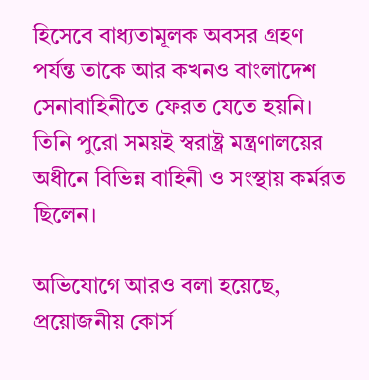হিসেবে বাধ্যতামূলক অবসর গ্রহণ পর্যন্ত তাকে আর কখনও বাংলাদেশ সেনাবাহিনীতে ফেরত যেতে হয়নি। তিনি পুরো সময়ই স্বরাষ্ট্র মন্ত্রণালয়ের অধীনে বিভিন্ন বাহিনী ও সংস্থায় কর্মরত ছিলেন।

অভিযোগে আরও বলা হয়েছে, প্রয়োজনীয় কোর্স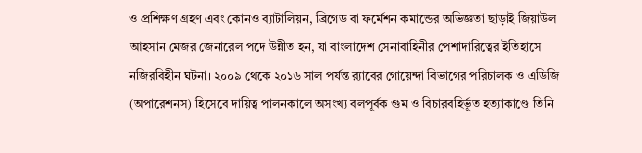ও প্রশিক্ষণ গ্রহণ এবং কোনও ব্যাটালিয়ন, ব্রিগেড বা ফর্মেশন কমান্ডের অভিজ্ঞতা ছাড়াই জিয়াউল আহসান মেজর জেনারেল পদে উন্নীত হন, যা বাংলাদেশ সেনাবাহিনীর পেশাদারিত্বের ইতিহাসে নজিরবিহীন ঘটনা। ২০০৯ থেকে ২০১৬ সাল পর্যন্ত র‍্যাবের গোয়েন্দা বিভাগের পরিচালক ও এডিজি (অপারেশনস) হিসেবে দায়িত্ব পালনকালে অসংখ্য বলপূর্বক গুম ও বিচারবহির্ভূত হত্যাকাণ্ডে তিনি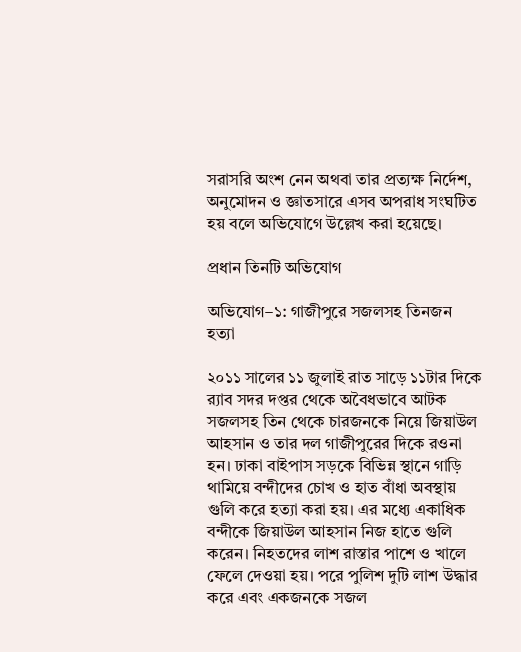সরাসরি অংশ নেন অথবা তার প্রত্যক্ষ নির্দেশ, অনুমোদন ও জ্ঞাতসারে এসব অপরাধ সংঘটিত হয় বলে অভিযোগে উল্লেখ করা হয়েছে।

প্রধান তিনটি অভিযোগ

অভিযোগ–১: গাজীপুরে সজলসহ তিনজন হত্যা

২০১১ সালের ১১ জুলাই রাত সাড়ে ১১টার দিকে র‍্যাব সদর দপ্তর থেকে অবৈধভাবে আটক সজলসহ তিন থেকে চারজনকে নিয়ে জিয়াউল আহসান ও তার দল গাজীপুরের দিকে রওনা হন। ঢাকা বাইপাস সড়কে বিভিন্ন স্থানে গাড়ি থামিয়ে বন্দীদের চোখ ও হাত বাঁধা অবস্থায় গুলি করে হত্যা করা হয়। এর মধ্যে একাধিক বন্দীকে জিয়াউল আহসান নিজ হাতে গুলি করেন। নিহতদের লাশ রাস্তার পাশে ও খালে ফেলে দেওয়া হয়। পরে পুলিশ দুটি লাশ উদ্ধার করে এবং একজনকে সজল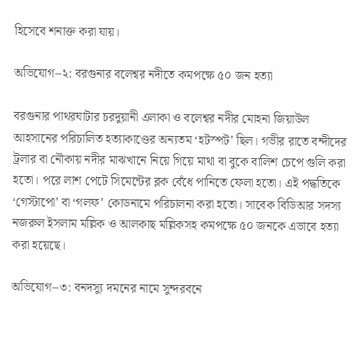হিসেবে শনাক্ত করা যায়।

অভিযোগ–২: বরগুনার বলেশ্বর নদীতে কমপক্ষে ৫০ জন হত্যা

বরগুনার পাথরঘাটার চরদুয়ানী এলাকা ও বলেশ্বর নদীর মোহনা জিয়াউল আহসানের পরিচালিত হত্যাকাণ্ডের অন্যতম ‘হটস্পট’ ছিল। গভীর রাতে বন্দীদের ট্রলার বা নৌকায় নদীর মাঝখানে নিয়ে গিয়ে মাথা বা বুকে বালিশ চেপে গুলি করা হতো। পরে লাশ পেটে সিমেন্টের ব্লক বেঁধে পানিতে ফেলা হতো। এই পদ্ধতিকে ‘গেস্টাপো’ বা ‘গলফ’ কোডনামে পরিচালনা করা হতো। সাবেক বিডিআর সদস্য নজরুল ইসলাম মল্লিক ও আলকাছ মল্লিকসহ কমপক্ষে ৫০ জনকে এভাবে হত্যা করা হয়েছে।

অভিযোগ–৩: বনদস্যু দমনের নামে সুন্দরবনে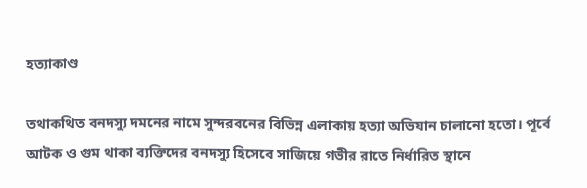হত্যাকাণ্ড

তথাকথিত বনদস্যু দমনের নামে সুন্দরবনের বিভিন্ন এলাকায় হত্যা অভিযান চালানো হতো। পূর্বে আটক ও গুম থাকা ব্যক্তিদের বনদস্যু হিসেবে সাজিয়ে গভীর রাতে নির্ধারিত স্থানে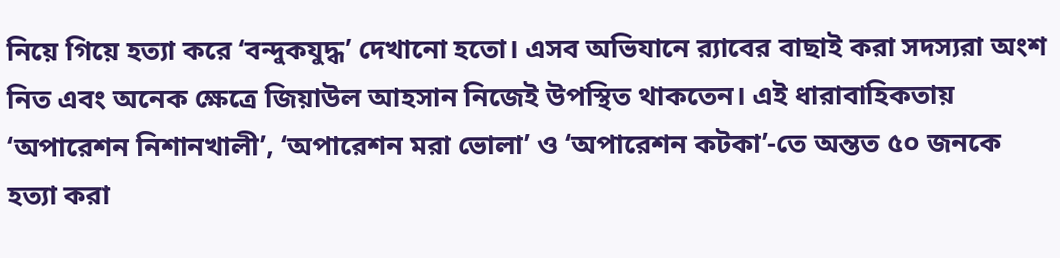নিয়ে গিয়ে হত্যা করে ‘বন্দুকযুদ্ধ’ দেখানো হতো। এসব অভিযানে র‍্যাবের বাছাই করা সদস্যরা অংশ নিত এবং অনেক ক্ষেত্রে জিয়াউল আহসান নিজেই উপস্থিত থাকতেন। এই ধারাবাহিকতায় ‘অপারেশন নিশানখালী’, ‘অপারেশন মরা ভোলা’ ও ‘অপারেশন কটকা’-তে অন্তত ৫০ জনকে হত্যা করা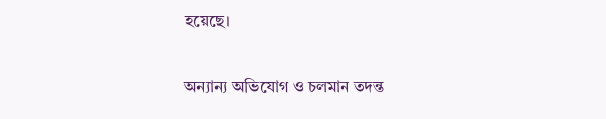হয়েছে।

অন্যান্য অভিযোগ ও চলমান তদন্ত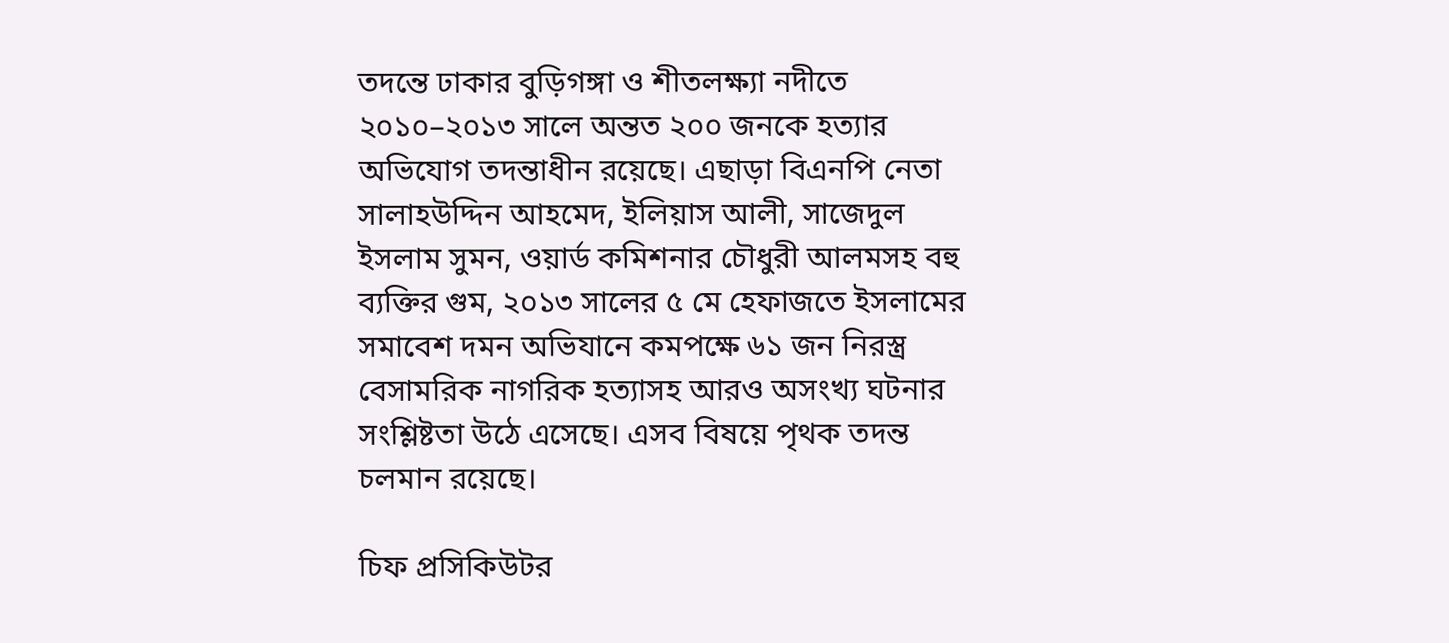তদন্তে ঢাকার বুড়িগঙ্গা ও শীতলক্ষ্যা নদীতে ২০১০–২০১৩ সালে অন্তত ২০০ জনকে হত্যার অভিযোগ তদন্তাধীন রয়েছে। এছাড়া বিএনপি নেতা সালাহউদ্দিন আহমেদ, ইলিয়াস আলী, সাজেদুল ইসলাম সুমন, ওয়ার্ড কমিশনার চৌধুরী আলমসহ বহু ব্যক্তির গুম, ২০১৩ সালের ৫ মে হেফাজতে ইসলামের সমাবেশ দমন অভিযানে কমপক্ষে ৬১ জন নিরস্ত্র বেসামরিক নাগরিক হত্যাসহ আরও অসংখ্য ঘটনার সংশ্লিষ্টতা উঠে এসেছে। এসব বিষয়ে পৃথক তদন্ত চলমান রয়েছে।

চিফ প্রসিকিউটর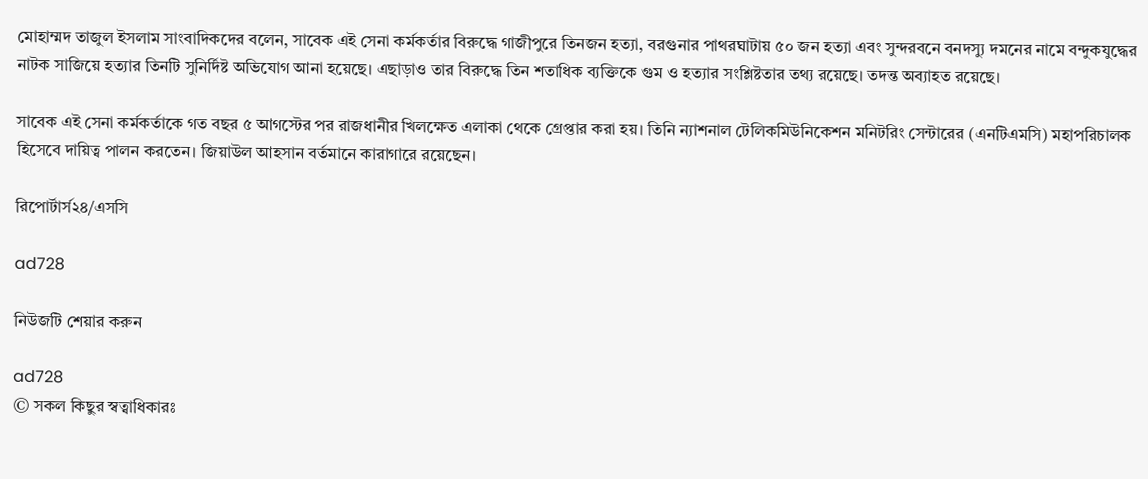মোহাম্মদ তাজুল ইসলাম সাংবাদিকদের বলেন, সাবেক এই সেনা কর্মকর্তার বিরুদ্ধে গাজীপুরে তিনজন হত্যা, বরগুনার পাথরঘাটায় ৫০ জন হত্যা এবং সুন্দরবনে বনদস্যু দমনের নামে বন্দুকযুদ্ধের নাটক সাজিয়ে হত্যার তিনটি সুনির্দিষ্ট অভিযোগ আনা হয়েছে। এছাড়াও তার বিরুদ্ধে তিন শতাধিক ব্যক্তিকে গুম ও হত্যার সংশ্লিষ্টতার তথ্য রয়েছে। তদন্ত অব্যাহত রয়েছে।

সাবেক এই সেনা কর্মকর্তাকে গত বছর ৫ আগস্টের পর রাজধানীর খিলক্ষেত এলাকা থেকে গ্রেপ্তার করা হয়। তিনি ন্যাশনাল টেলিকমিউনিকেশন মনিটরিং সেন্টারের (এনটিএমসি) মহাপরিচালক হিসেবে দায়িত্ব পালন করতেন। জিয়াউল আহসান বর্তমানে কারাগারে রয়েছেন।

রিপোর্টার্স২৪/এসসি

ad728

নিউজটি শেয়ার করুন

ad728
© সকল কিছুর স্বত্বাধিকারঃ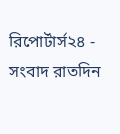রিপোর্টার্স২৪ - সংবাদ রাতদিন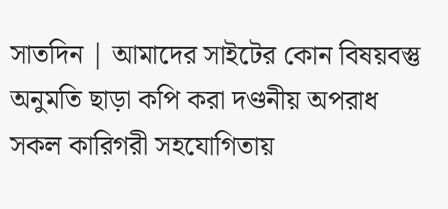সাতদিন | আমাদের সাইটের কোন বিষয়বস্তু অনুমতি ছাড়া কপি করা দণ্ডনীয় অপরাধ
সকল কারিগরী সহযোগিতায়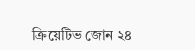ক্রিয়েটিভ জোন ২৪